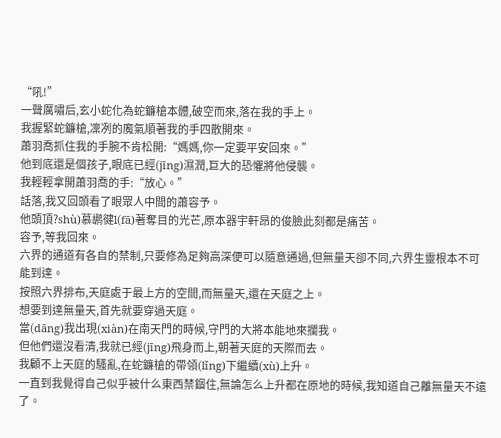“吼!”
一聲厲嘯后,玄小蛇化為蛇鐮槍本體,破空而來,落在我的手上。
我握緊蛇鐮槍,凜冽的魔氣順著我的手四散開來。
蕭羽喬抓住我的手腕不肯松開:“媽媽,你一定要平安回來。”
他到底還是個孩子,眼底已經(jīng)濕潤,巨大的恐懼將他侵襲。
我輕輕拿開蕭羽喬的手:“放心。”
話落,我又回頭看了眼眾人中間的蕭容予。
他頭頂?shù)慕鹕徤l(fā)著奪目的光芒,原本器宇軒昂的俊臉此刻都是痛苦。
容予,等我回來。
六界的通道有各自的禁制,只要修為足夠高深便可以隨意通過,但無量天卻不同,六界生靈根本不可能到達。
按照六界排布,天庭處于最上方的空間,而無量天,還在天庭之上。
想要到達無量天,首先就要穿過天庭。
當(dāng)我出現(xiàn)在南天門的時候,守門的大將本能地來攔我。
但他們還沒看清,我就已經(jīng)飛身而上,朝著天庭的天際而去。
我顧不上天庭的騷亂,在蛇鐮槍的帶領(lǐng)下繼續(xù)上升。
一直到我覺得自己似乎被什么東西禁錮住,無論怎么上升都在原地的時候,我知道自己離無量天不遠了。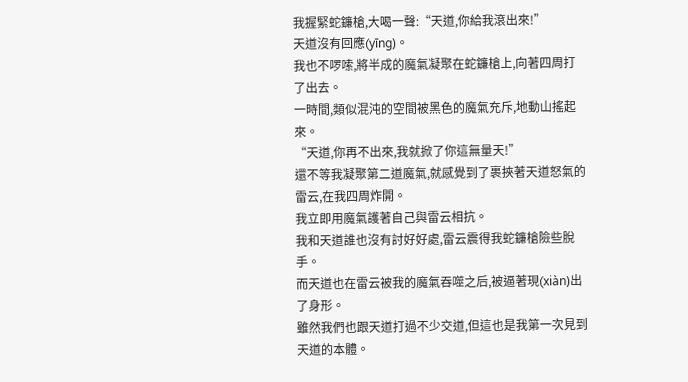我握緊蛇鐮槍,大喝一聲:“天道,你給我滾出來!”
天道沒有回應(yīng)。
我也不啰嗦,將半成的魔氣凝聚在蛇鐮槍上,向著四周打了出去。
一時間,類似混沌的空間被黑色的魔氣充斥,地動山搖起來。
“天道,你再不出來,我就掀了你這無量天!”
還不等我凝聚第二道魔氣,就感覺到了裹挾著天道怒氣的雷云,在我四周炸開。
我立即用魔氣護著自己與雷云相抗。
我和天道誰也沒有討好好處,雷云震得我蛇鐮槍險些脫手。
而天道也在雷云被我的魔氣吞噬之后,被逼著現(xiàn)出了身形。
雖然我們也跟天道打過不少交道,但這也是我第一次見到天道的本體。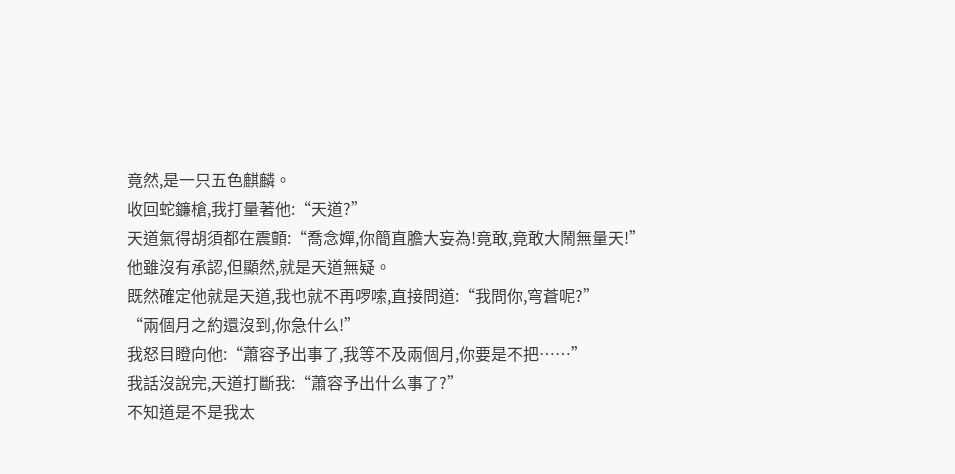竟然,是一只五色麒麟。
收回蛇鐮槍,我打量著他:“天道?”
天道氣得胡須都在震顫:“喬念嬋,你簡直膽大妄為!竟敢,竟敢大鬧無量天!”
他雖沒有承認,但顯然,就是天道無疑。
既然確定他就是天道,我也就不再啰嗦,直接問道:“我問你,穹蒼呢?”
“兩個月之約還沒到,你急什么!”
我怒目瞪向他:“蕭容予出事了,我等不及兩個月,你要是不把……”
我話沒說完,天道打斷我:“蕭容予出什么事了?”
不知道是不是我太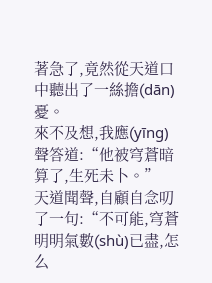著急了,竟然從天道口中聽出了一絲擔(dān)憂。
來不及想,我應(yīng)聲答道:“他被穹蒼暗算了,生死未卜。”
天道聞聲,自顧自念叨了一句:“不可能,穹蒼明明氣數(shù)已盡,怎么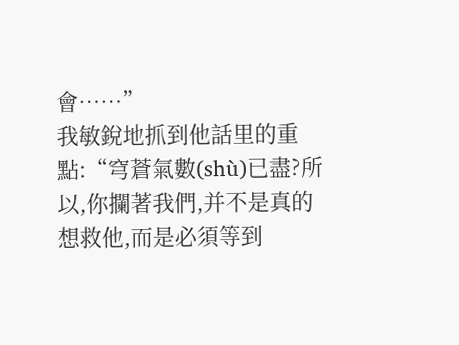會……”
我敏銳地抓到他話里的重點:“穹蒼氣數(shù)已盡?所以,你攔著我們,并不是真的想救他,而是必須等到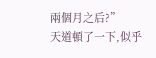兩個月之后?”
天道頓了一下,似乎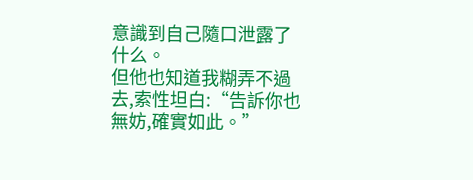意識到自己隨口泄露了什么。
但他也知道我糊弄不過去,索性坦白:“告訴你也無妨,確實如此。”